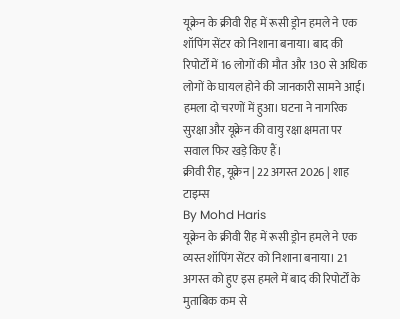यूक्रेन के क्रीवी रीह में रूसी ड्रोन हमले ने एक शॉपिंग सेंटर को निशाना बनाया। बाद की रिपोर्टों में 16 लोगों की मौत और 130 से अधिक लोगों के घायल होने की जानकारी सामने आई। हमला दो चरणों में हुआ। घटना ने नागरिक सुरक्षा और यूक्रेन की वायु रक्षा क्षमता पर सवाल फिर खड़े किए हैं।
क्रीवी रीह, यूक्रेन | 22 अगस्त 2026 | शाह टाइम्स
By Mohd Haris
यूक्रेन के क्रीवी रीह में रूसी ड्रोन हमले ने एक व्यस्त शॉपिंग सेंटर को निशाना बनाया। 21 अगस्त को हुए इस हमले में बाद की रिपोर्टों के मुताबिक कम से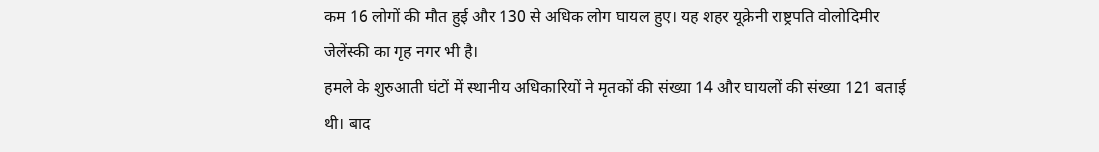कम 16 लोगों की मौत हुई और 130 से अधिक लोग घायल हुए। यह शहर यूक्रेनी राष्ट्रपति वोलोदिमीर जेलेंस्की का गृह नगर भी है।
हमले के शुरुआती घंटों में स्थानीय अधिकारियों ने मृतकों की संख्या 14 और घायलों की संख्या 121 बताई थी। बाद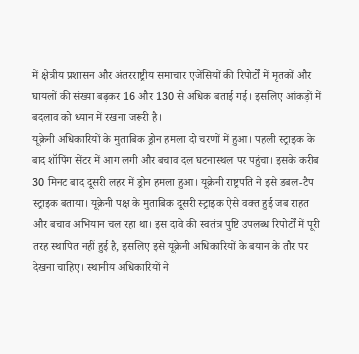में क्षेत्रीय प्रशासन और अंतरराष्ट्रीय समाचार एजेंसियों की रिपोर्टों में मृतकों और घायलों की संख्या बढ़कर 16 और 130 से अधिक बताई गई। इसलिए आंकड़ों में बदलाव को ध्यान में रखना जरूरी है।
यूक्रेनी अधिकारियों के मुताबिक ड्रोन हमला दो चरणों में हुआ। पहली स्ट्राइक के बाद शॉपिंग सेंटर में आग लगी और बचाव दल घटनास्थल पर पहुंचा। इसके करीब 30 मिनट बाद दूसरी लहर में ड्रोन हमला हुआ। यूक्रेनी राष्ट्रपति ने इसे डबल-टैप स्ट्राइक बताया। यूक्रेनी पक्ष के मुताबिक दूसरी स्ट्राइक ऐसे वक्त हुई जब राहत और बचाव अभियान चल रहा था। इस दावे की स्वतंत्र पुष्टि उपलब्ध रिपोर्टों में पूरी तरह स्थापित नहीं हुई है, इसलिए इसे यूक्रेनी अधिकारियों के बयान के तौर पर देखना चाहिए। स्थानीय अधिकारियों ने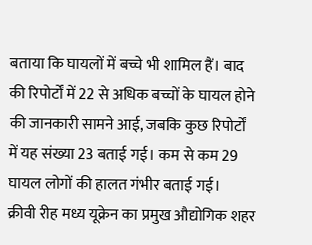बताया कि घायलों में बच्चे भी शामिल हैं। बाद की रिपोर्टों में 22 से अधिक बच्चों के घायल होने की जानकारी सामने आई, जबकि कुछ रिपोर्टों में यह संख्या 23 बताई गई। कम से कम 29 घायल लोगों की हालत गंभीर बताई गई।
क्रीवी रीह मध्य यूक्रेन का प्रमुख औद्योगिक शहर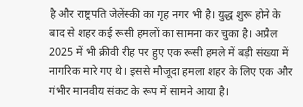है और राष्ट्रपति जेलेंस्की का गृह नगर भी है। युद्ध शुरू होने के बाद से शहर कई रूसी हमलों का सामना कर चुका है। अप्रैल 2025 में भी क्रीवी रीह पर हुए एक रूसी हमले में बड़ी संख्या में नागरिक मारे गए थे। इससे मौजूदा हमला शहर के लिए एक और गंभीर मानवीय संकट के रूप में सामने आया है।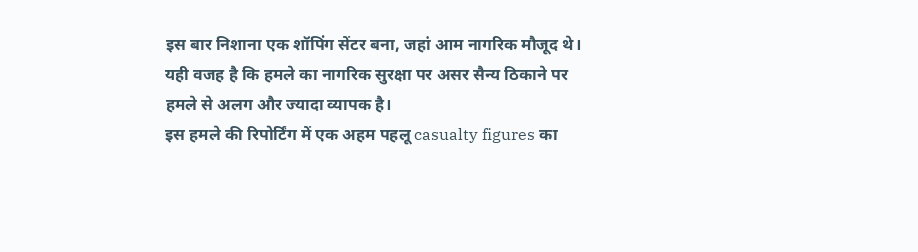इस बार निशाना एक शॉपिंग सेंटर बना, जहां आम नागरिक मौजूद थे। यही वजह है कि हमले का नागरिक सुरक्षा पर असर सैन्य ठिकाने पर हमले से अलग और ज्यादा व्यापक है।
इस हमले की रिपोर्टिंग में एक अहम पहलू casualty figures का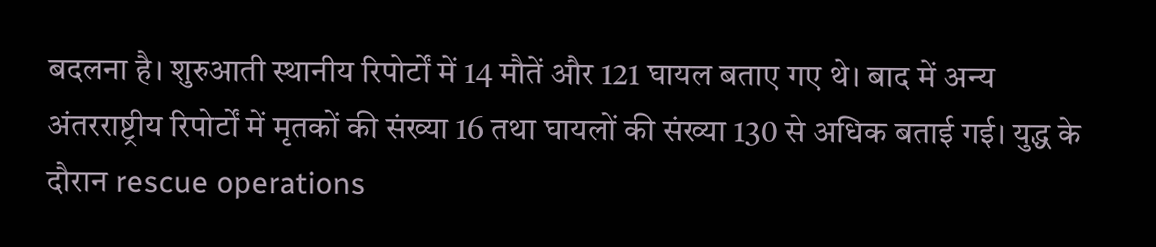बदलना है। शुरुआती स्थानीय रिपोर्टों में 14 मौतें और 121 घायल बताए गए थे। बाद में अन्य अंतरराष्ट्रीय रिपोर्टों में मृतकों की संख्या 16 तथा घायलों की संख्या 130 से अधिक बताई गई। युद्ध के दौरान rescue operations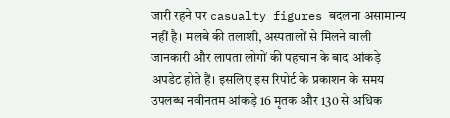जारी रहने पर casualty figures बदलना असामान्य नहीं है। मलबे की तलाशी, अस्पतालों से मिलने वाली जानकारी और लापता लोगों की पहचान के बाद आंकड़े अपडेट होते हैं। इसलिए इस रिपोर्ट के प्रकाशन के समय उपलब्ध नवीनतम आंकड़े 16 मृतक और 130 से अधिक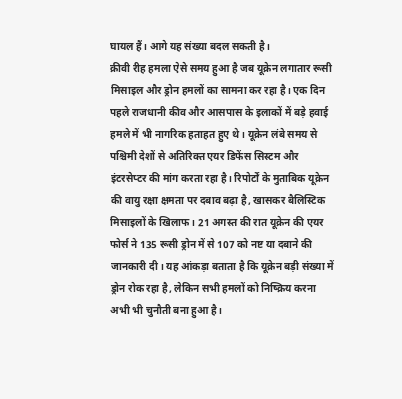घायल हैं। आगे यह संख्या बदल सकती है।
क्रीवी रीह हमला ऐसे समय हुआ है जब यूक्रेन लगातार रूसी मिसाइल और ड्रोन हमलों का सामना कर रहा है। एक दिन पहले राजधानी कीव और आसपास के इलाकों में बड़े हवाई हमले में भी नागरिक हताहत हुए थे। यूक्रेन लंबे समय से पश्चिमी देशों से अतिरिक्त एयर डिफेंस सिस्टम और इंटरसेप्टर की मांग करता रहा है। रिपोर्टों के मुताबिक यूक्रेन की वायु रक्षा क्षमता पर दबाव बढ़ा है, खासकर बैलिस्टिक मिसाइलों के खिलाफ। 21 अगस्त की रात यूक्रेन की एयर फोर्स ने 135 रूसी ड्रोन में से 107 को नष्ट या दबाने की जानकारी दी। यह आंकड़ा बताता है कि यूक्रेन बड़ी संख्या में ड्रोन रोक रहा है, लेकिन सभी हमलों को निष्क्रिय करना अभी भी चुनौती बना हुआ है।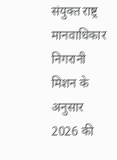संयुक्त राष्ट्र मानवाधिकार निगरानी मिशन के अनुसार 2026 की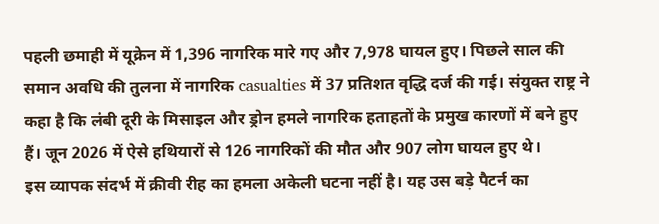पहली छमाही में यूक्रेन में 1,396 नागरिक मारे गए और 7,978 घायल हुए। पिछले साल की समान अवधि की तुलना में नागरिक casualties में 37 प्रतिशत वृद्धि दर्ज की गई। संयुक्त राष्ट्र ने कहा है कि लंबी दूरी के मिसाइल और ड्रोन हमले नागरिक हताहतों के प्रमुख कारणों में बने हुए हैं। जून 2026 में ऐसे हथियारों से 126 नागरिकों की मौत और 907 लोग घायल हुए थे।
इस व्यापक संदर्भ में क्रीवी रीह का हमला अकेली घटना नहीं है। यह उस बड़े पैटर्न का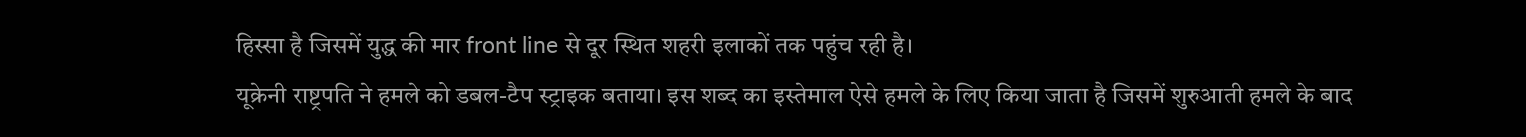हिस्सा है जिसमें युद्ध की मार front line से दूर स्थित शहरी इलाकों तक पहुंच रही है।
यूक्रेनी राष्ट्रपति ने हमले को डबल-टैप स्ट्राइक बताया। इस शब्द का इस्तेमाल ऐसे हमले के लिए किया जाता है जिसमें शुरुआती हमले के बाद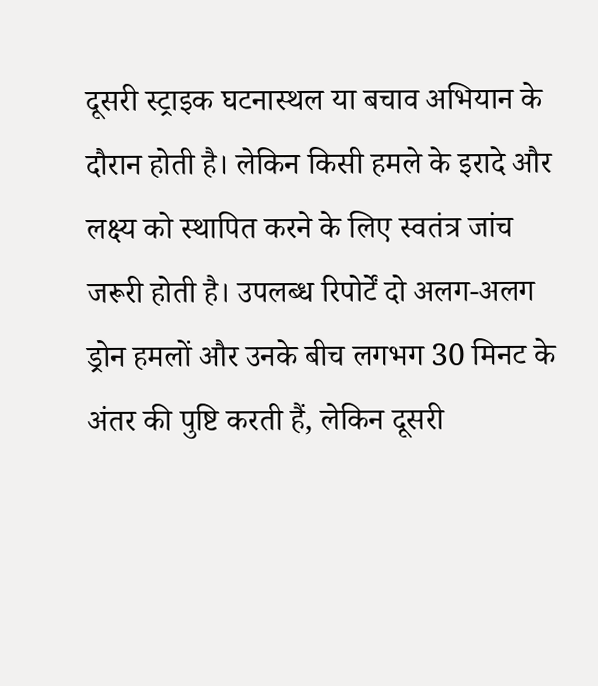दूसरी स्ट्राइक घटनास्थल या बचाव अभियान के दौरान होती है। लेकिन किसी हमले के इरादे और लक्ष्य को स्थापित करने के लिए स्वतंत्र जांच जरूरी होती है। उपलब्ध रिपोर्टें दो अलग-अलग ड्रोन हमलों और उनके बीच लगभग 30 मिनट के अंतर की पुष्टि करती हैं, लेकिन दूसरी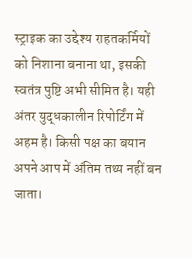स्ट्राइक का उद्देश्य राहतकर्मियों को निशाना बनाना था, इसकी स्वतंत्र पुष्टि अभी सीमित है। यही अंतर युद्धकालीन रिपोर्टिंग में अहम है। किसी पक्ष का बयान अपने आप में अंतिम तथ्य नहीं बन जाता।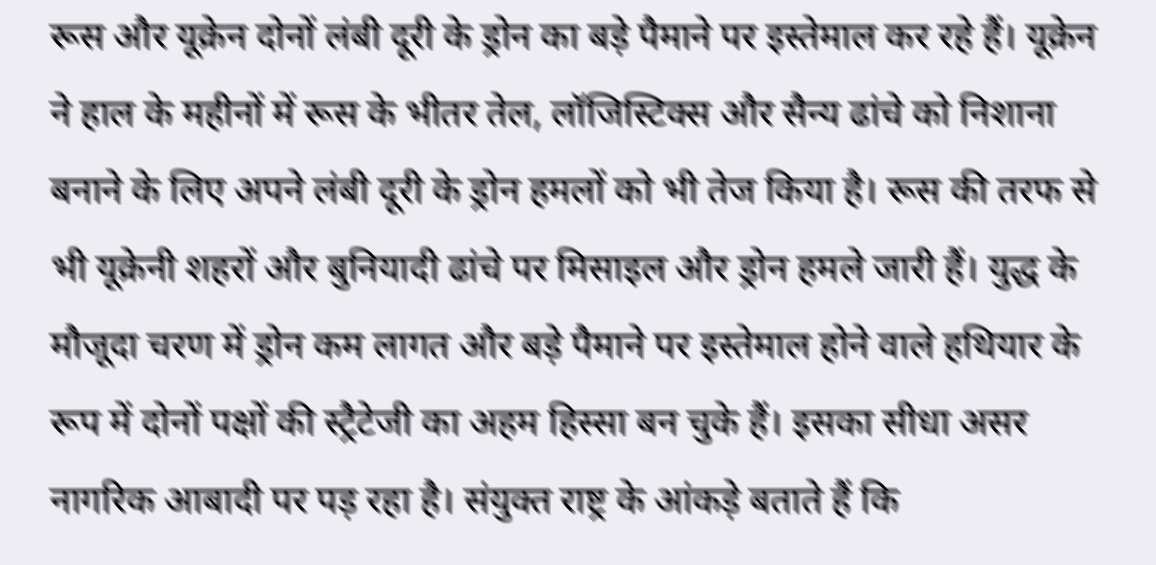रूस और यूक्रेन दोनों लंबी दूरी के ड्रोन का बड़े पैमाने पर इस्तेमाल कर रहे हैं। यूक्रेन ने हाल के महीनों में रूस के भीतर तेल, लॉजिस्टिक्स और सैन्य ढांचे को निशाना बनाने के लिए अपने लंबी दूरी के ड्रोन हमलों को भी तेज किया है। रूस की तरफ से भी यूक्रेनी शहरों और बुनियादी ढांचे पर मिसाइल और ड्रोन हमले जारी हैं। युद्ध के मौजूदा चरण में ड्रोन कम लागत और बड़े पैमाने पर इस्तेमाल होने वाले हथियार के रूप में दोनों पक्षों की स्ट्रैटेजी का अहम हिस्सा बन चुके हैं। इसका सीधा असर नागरिक आबादी पर पड़ रहा है। संयुक्त राष्ट्र के आंकड़े बताते हैं कि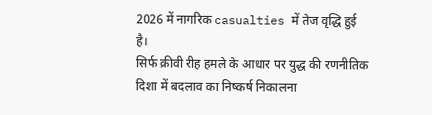2026 में नागरिक casualties में तेज वृद्धि हुई है।
सिर्फ क्रीवी रीह हमले के आधार पर युद्ध की रणनीतिक दिशा में बदलाव का निष्कर्ष निकालना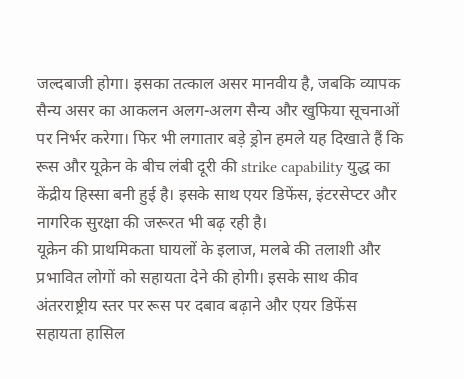जल्दबाजी होगा। इसका तत्काल असर मानवीय है, जबकि व्यापक सैन्य असर का आकलन अलग-अलग सैन्य और खुफिया सूचनाओं पर निर्भर करेगा। फिर भी लगातार बड़े ड्रोन हमले यह दिखाते हैं कि रूस और यूक्रेन के बीच लंबी दूरी की strike capability युद्ध का केंद्रीय हिस्सा बनी हुई है। इसके साथ एयर डिफेंस, इंटरसेप्टर और नागरिक सुरक्षा की जरूरत भी बढ़ रही है।
यूक्रेन की प्राथमिकता घायलों के इलाज, मलबे की तलाशी और प्रभावित लोगों को सहायता देने की होगी। इसके साथ कीव अंतरराष्ट्रीय स्तर पर रूस पर दबाव बढ़ाने और एयर डिफेंस सहायता हासिल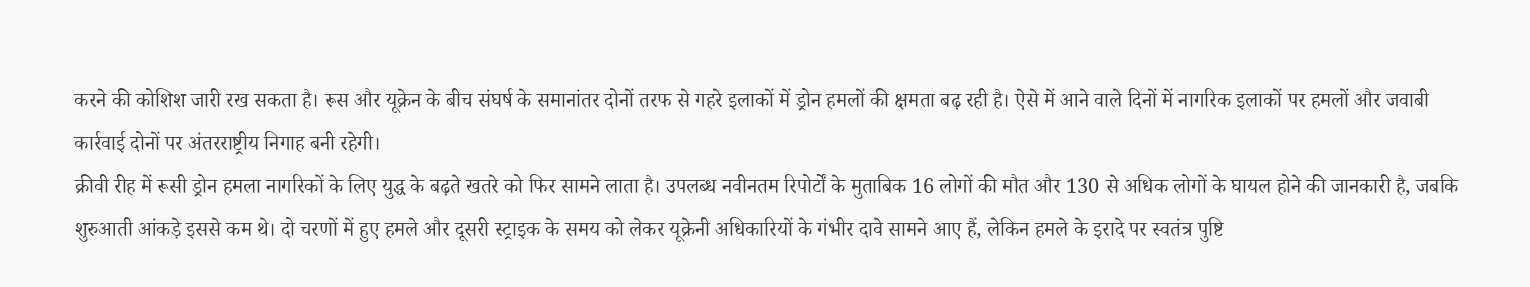करने की कोशिश जारी रख सकता है। रूस और यूक्रेन के बीच संघर्ष के समानांतर दोनों तरफ से गहरे इलाकों में ड्रोन हमलों की क्षमता बढ़ रही है। ऐसे में आने वाले दिनों में नागरिक इलाकों पर हमलों और जवाबी कार्रवाई दोनों पर अंतरराष्ट्रीय निगाह बनी रहेगी।
क्रीवी रीह में रूसी ड्रोन हमला नागरिकों के लिए युद्ध के बढ़ते खतरे को फिर सामने लाता है। उपलब्ध नवीनतम रिपोर्टों के मुताबिक 16 लोगों की मौत और 130 से अधिक लोगों के घायल होने की जानकारी है, जबकि शुरुआती आंकड़े इससे कम थे। दो चरणों में हुए हमले और दूसरी स्ट्राइक के समय को लेकर यूक्रेनी अधिकारियों के गंभीर दावे सामने आए हैं, लेकिन हमले के इरादे पर स्वतंत्र पुष्टि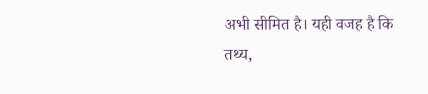अभी सीमित है। यही वजह है कि तथ्य,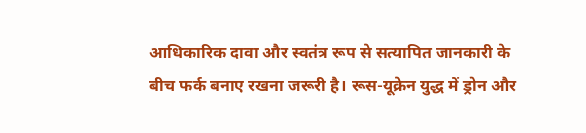आधिकारिक दावा और स्वतंत्र रूप से सत्यापित जानकारी के बीच फर्क बनाए रखना जरूरी है। रूस-यूक्रेन युद्ध में ड्रोन और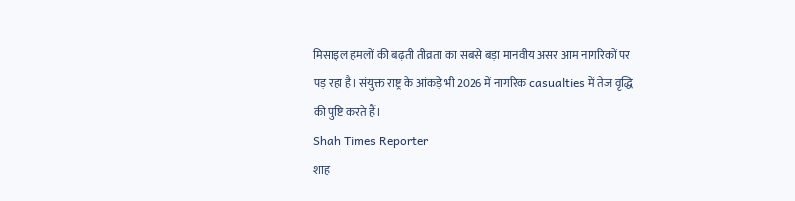मिसाइल हमलों की बढ़ती तीव्रता का सबसे बड़ा मानवीय असर आम नागरिकों पर पड़ रहा है। संयुक्त राष्ट्र के आंकड़े भी 2026 में नागरिक casualties में तेज वृद्धि की पुष्टि करते हैं।
Shah Times Reporter
शाह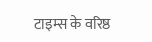टाइम्स के वरिष्ठ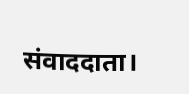संवाददाता।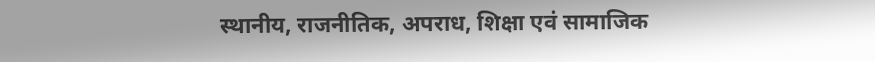स्थानीय, राजनीतिक, अपराध, शिक्षा एवं सामाजिक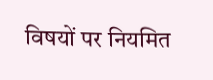विषयों पर नियमित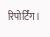रिपोर्टिंग।